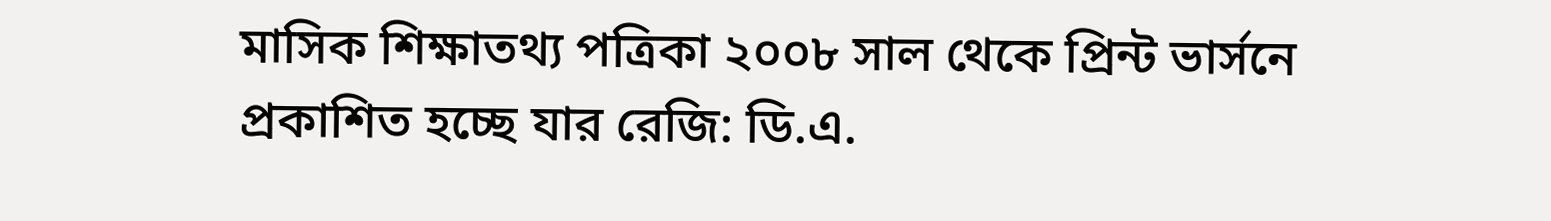মাসিক শিক্ষাতথ্য পত্রিকা ২০০৮ সাল থেকে প্রিন্ট ভার্সনে প্রকাশিত হচ্ছে যার রেজি: ডি.এ.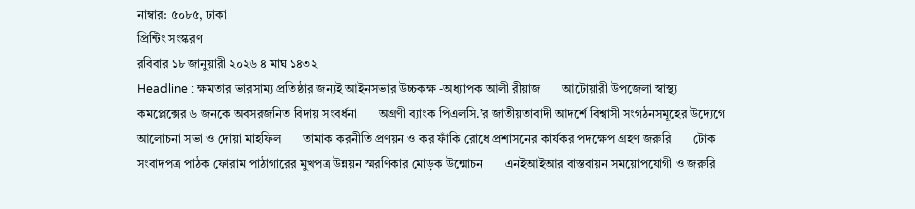নাম্বার: ৫০৮৫, ঢাকা
প্রিন্টিং সংস্করণ
রবিবার ১৮ জানুয়ারী ২০২৬ ৪ মাঘ ১৪৩২
Headline : ক্ষমতার ভারসাম্য প্রতিষ্ঠার জন্যই আইনসভার উচ্চকক্ষ -অধ্যাপক আলী রীয়াজ       আটোয়ারী উপজেলা স্বাস্থ্য কমপ্লেক্সের ৬ জনকে অবসরজনিত বিদায় সংবর্ধনা       অগ্রণী ব্যাংক পিএলসি.’র জাতীয়তাবাদী আদর্শে বিশ্বাসী সংগঠনসমূহের উদ্যেগে আলোচনা সভা ও দোয়া মাহফিল       তামাক করনীতি প্রণয়ন ও কর ফাঁকি রোধে প্রশাসনের কার্যকর পদক্ষেপ গ্রহণ জরুরি       টোক সংবাদপত্র পাঠক ফোরাম পাঠাগারের মুখপত্র উন্নয়ন স্মরণিকার মোড়ক উন্মোচন       এনইআইআর বাস্তবায়ন সময়োপযোগী ও জরুরি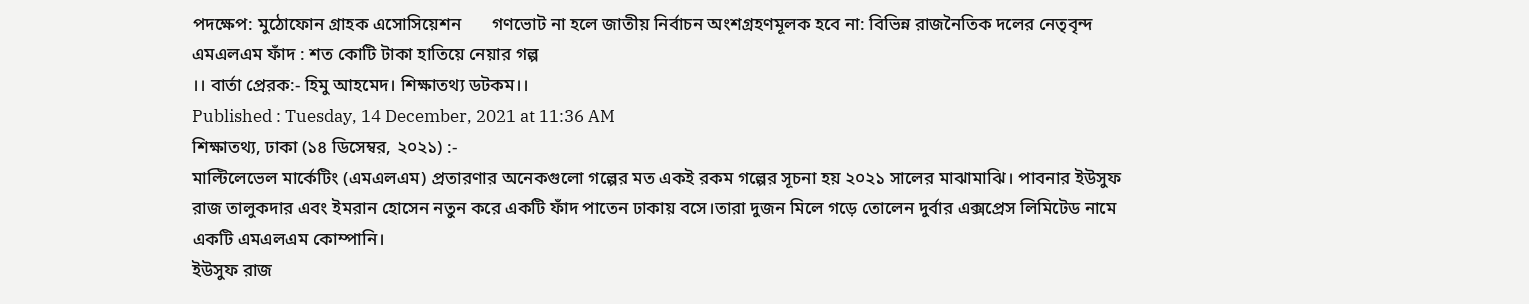পদক্ষেপ: মুঠোফোন গ্রাহক এসোসিয়েশন       গণভোট না হলে জাতীয় নির্বাচন অংশগ্রহণমূলক হবে না: বিভিন্ন রাজনৈতিক দলের নেতৃবৃন্দ
এমএলএম ফাঁদ : শত কোটি টাকা হাতিয়ে নেয়ার গল্প
।। বার্তা প্রেরক:- হিমু আহমেদ। শিক্ষাতথ্য ডটকম।।
Published : Tuesday, 14 December, 2021 at 11:36 AM
শিক্ষাতথ্য, ঢাকা (১৪ ডিসেম্বর, ২০২১) :-
মাল্টিলেভেল মার্কেটিং (এমএলএম) প্রতারণার অনেকগুলো গল্পের মত একই রকম গল্পের সূচনা হয় ২০২১ সালের মাঝামাঝি। পাবনার ইউসুফ রাজ তালুকদার এবং ইমরান হোসেন নতুন করে একটি ফাঁদ পাতেন ঢাকায় বসে।তারা দুজন মিলে গড়ে তোলেন দুর্বার এক্সপ্রেস লিমিটেড নামে একটি এমএলএম কোম্পানি।
ইউসুফ রাজ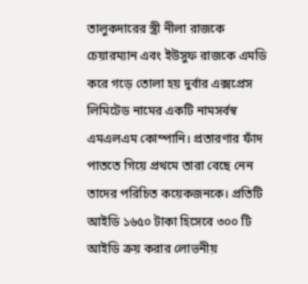তালুকদারের স্ত্রী নীলা রাজকে চেয়ারম্যান এবং ইউসুফ রাজকে এমডি করে গড়ে তোলা হয় দুর্বার এক্সপ্রেস লিমিটেড নামের একটি নামসর্বস্ব এমএলএম কোম্পানি। প্রতারণার ফাঁদ পাততে গিয়ে প্রথমে তারা বেছে নেন তাদের পরিচিত কয়েকজনকে। প্রতিটি আইডি ১৬৫০ টাকা হিসেবে ৩০০ টি আইডি ক্রয় করার লোভনীয়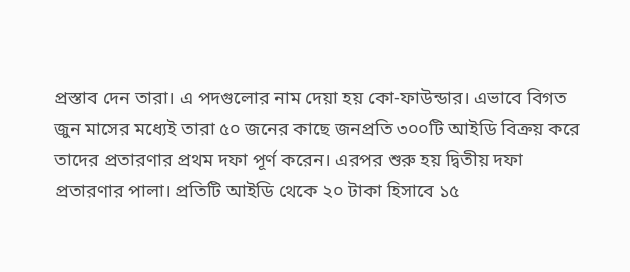প্রস্তাব দেন তারা। এ পদগুলোর নাম দেয়া হয় কো-ফাউন্ডার। এভাবে বিগত জুন মাসের মধ্যেই তারা ৫০ জনের কাছে জনপ্রতি ৩০০টি আইডি বিক্রয় করে তাদের প্রতারণার প্রথম দফা পূর্ণ করেন। এরপর শুরু হয় দ্বিতীয় দফা প্রতারণার পালা। প্রতিটি আইডি থেকে ২০ টাকা হিসাবে ১৫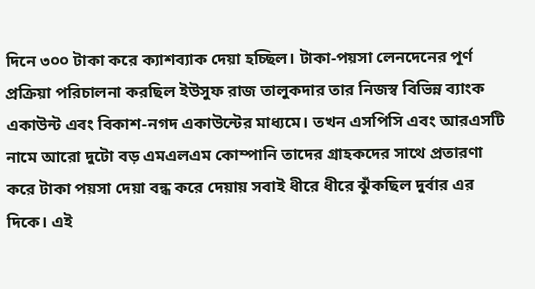দিনে ৩০০ টাকা করে ক্যাশব্যাক দেয়া হচ্ছিল। টাকা-পয়সা লেনদেনের পূর্ণ প্রক্রিয়া পরিচালনা করছিল ইউসুফ রাজ তালুকদার তার নিজস্ব বিভিন্ন ব্যাংক একাউন্ট এবং বিকাশ-নগদ একাউন্টের মাধ্যমে। তখন এসপিসি এবং আরএসটি নামে আরো দুটো বড় এমএলএম কোম্পানি তাদের গ্রাহকদের সাথে প্রতারণা করে টাকা পয়সা দেয়া বন্ধ করে দেয়ায় সবাই ধীরে ধীরে ঝুঁকছিল দুর্বার এর দিকে। এই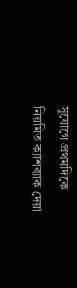সুযোগে প্রথমদিকে নিয়মিত ক্যাশব্যাক দেয়া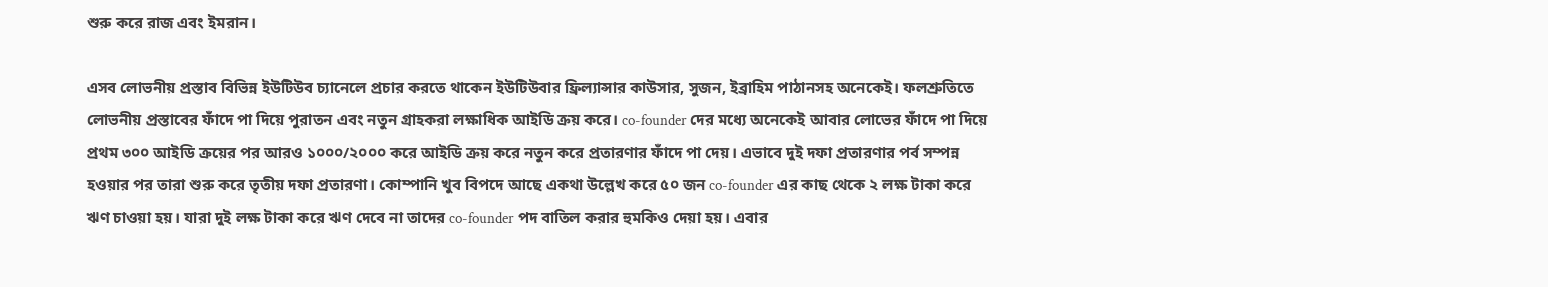শুরু করে রাজ এবং ইমরান।

এসব লোভনীয় প্রস্তাব বিভিন্ন ইউটিউব চ্যানেলে প্রচার করতে থাকেন ইউটিউবার ফ্রিল্যান্সার কাউসার, সুজন, ইব্রাহিম পাঠানসহ অনেকেই। ফলশ্রুতিতে লোভনীয় প্রস্তাবের ফাঁদে পা দিয়ে পুরাতন এবং নতুন গ্রাহকরা লক্ষাধিক আইডি ক্রয় করে। co-founder দের মধ্যে অনেকেই আবার লোভের ফাঁদে পা দিয়ে প্রথম ৩০০ আইডি ক্রয়ের পর আরও ১০০০/২০০০ করে আইডি ক্রয় করে নতুন করে প্রতারণার ফাঁদে পা দেয়। এভাবে দুই দফা প্রতারণার পর্ব সম্পন্ন হওয়ার পর তারা শুরু করে তৃতীয় দফা প্রতারণা। কোম্পানি খুব বিপদে আছে একথা উল্লেখ করে ৫০ জন co-founder এর কাছ থেকে ২ লক্ষ টাকা করে ঋণ চাওয়া হয়। যারা দুই লক্ষ টাকা করে ঋণ দেবে না তাদের co-founder পদ বাতিল করার হুমকিও দেয়া হয়। এবার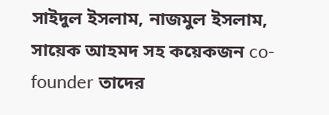সাইদুল ইসলাম, নাজমুল ইসলাম, সায়েক আহমদ সহ কয়েকজন co-founder তাদের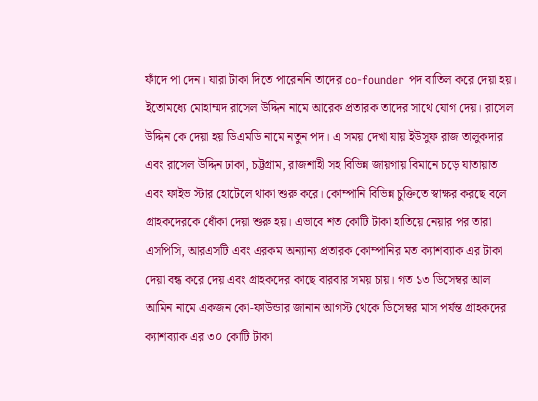ফাঁদে পা দেন। যারা টাকা দিতে পারেননি তাদের co-founder পদ বাতিল করে দেয়া হয়। ইতোমধ্যে মোহাম্মদ রাসেল উদ্দিন নামে আরেক প্রতারক তাদের সাথে যোগ দেয়। রাসেল উদ্দিন কে দেয়া হয় ডিএমডি নামে নতুন পদ। এ সময় দেখা যায় ইউসুফ রাজ তালুকদার এবং রাসেল উদ্দিন ঢাকা, চট্টগ্রাম, রাজশাহী সহ বিভিন্ন জায়গায় বিমানে চড়ে যাতায়াত এবং ফাইভ স্টার হোটেলে থাকা শুরু করে। কোম্পানি বিভিন্ন চুক্তিতে স্বাক্ষর করছে বলে গ্রাহকদেরকে ধোঁকা দেয়া শুরু হয়। এভাবে শত কোটি টাকা হাতিয়ে নেয়ার পর তারা এসপিসি, আরএসটি এবং এরকম অন্যান্য প্রতারক কোম্পানির মত ক্যাশব্যাক এর টাকা দেয়া বন্ধ করে দেয় এবং গ্রাহকদের কাছে বারবার সময় চায়। গত ১৩ ডিসেম্বর আল আমিন নামে একজন কো-ফাউন্ডার জানান আগস্ট থেকে ডিসেম্বর মাস পর্যন্ত গ্রাহকদের ক্যাশব্যাক এর ৩০ কোটি টাকা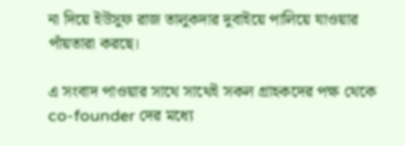না দিয়ে ইউসুফ রাজ তালুকদার দুবাইয়ে পালিয়ে যাওয়ার পাঁয়তারা করছে।

এ সংবাদ পাওয়ার সাথে সাথেই সকল গ্রাহকদের পক্ষ থেকে co-founder দের মধ্যে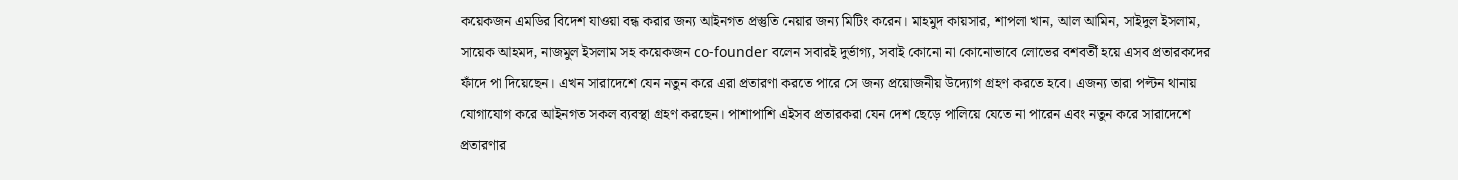কয়েকজন এমডির বিদেশ যাওয়া বন্ধ করার জন্য আইনগত প্রস্তুতি নেয়ার জন্য মিটিং করেন। মাহমুদ কায়সার, শাপলা খান, আল আমিন, সাইদুল ইসলাম, সায়েক আহমদ, নাজমুল ইসলাম সহ কয়েকজন co-founder বলেন সবারই দুর্ভাগ্য, সবাই কোনো না কোনোভাবে লোভের বশবর্তী হয়ে এসব প্রতারকদের ফাঁদে পা দিয়েছেন। এখন সারাদেশে যেন নতুন করে এরা প্রতারণা করতে পারে সে জন্য প্রয়োজনীয় উদ্যোগ গ্রহণ করতে হবে। এজন্য তারা পল্টন থানায় যোগাযোগ করে আইনগত সকল ব্যবস্থা গ্রহণ করছেন। পাশাপাশি এইসব প্রতারকরা যেন দেশ ছেড়ে পালিয়ে যেতে না পারেন এবং নতুন করে সারাদেশে প্রতারণার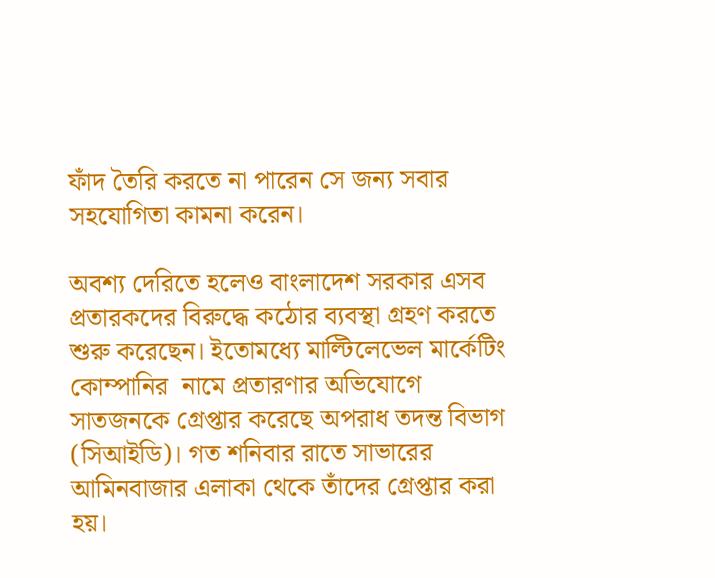ফাঁদ তৈরি করতে না পারেন সে জন্য সবার সহযোগিতা কামনা করেন।

অবশ্য দেরিতে হলেও বাংলাদেশ সরকার এসব প্রতারকদের বিরুদ্ধে কঠোর ব্যবস্থা গ্রহণ করতে শুরু করেছেন। ইতোমধ্যে মাল্টিলেভেল মার্কেটিং কোম্পানির  নামে প্রতারণার অভিযোগে সাতজনকে গ্রেপ্তার করেছে অপরাধ তদন্ত বিভাগ (সিআইডি)। গত শনিবার রাতে সাভারের আমিনবাজার এলাকা থেকে তাঁদের গ্রেপ্তার করা হয়।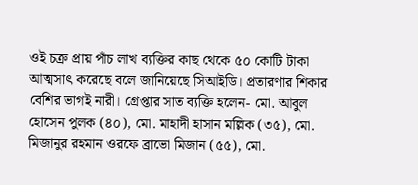ওই চক্র প্রায় পাঁচ লাখ ব্যক্তির কাছ থেকে ৫০ কোটি টাকা আত্মসাৎ করেছে বলে জানিয়েছে সিআইডি। প্রতারণার শিকার বেশির ভাগই নারী। গ্রেপ্তার সাত ব্যক্তি হলেন- মো. আবুল হোসেন পুলক (৪০), মো. মাহাদী হাসান মল্লিক (৩৫), মো. মিজানুর রহমান ওরফে ব্রাভো মিজান (৫৫), মো.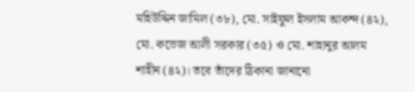মহিউদ্দিন জামিল (৩৮), মো. সাইফুল ইসলাম আকন্দ (৪২), মো. কভেজ আলী সরকার (৩৫) ও মো. শাহানুর আলম শাহীন (৪২)। তবে তাঁদের ঠিকানা জানানো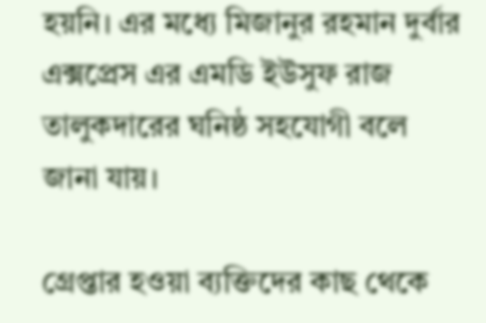হয়নি। এর মধ্যে মিজানুর রহমান দুর্বার এক্সপ্রেস এর এমডি ইউসুফ রাজ তালুকদারের ঘনিষ্ঠ সহযোগী বলে জানা যায়।

গ্রেপ্তার হওয়া ব্যক্তিদের কাছ থেকে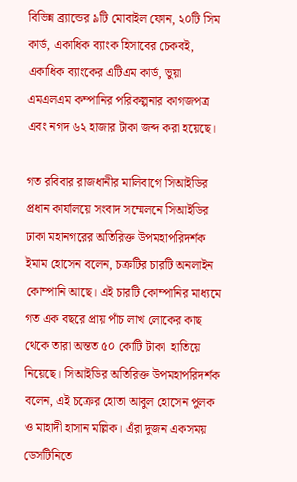বিভিন্ন ব্র্যান্ডের ৯টি মোবাইল ফোন, ২০টি সিম কার্ড, একাধিক ব্যাংক হিসাবের চেকবই, একাধিক ব্যাংকের এটিএম কার্ড, ভুয়া এমএলএম কম্পানির পরিকল্পনার কাগজপত্র এবং নগদ ৬২ হাজার টাকা জব্দ করা হয়েছে।

গত রবিবার রাজধানীর মালিবাগে সিআইডির প্রধান কার্যালয়ে সংবাদ সম্মেলনে সিআইডির ঢাকা মহানগরের অতিরিক্ত উপমহাপরিদর্শক ইমাম হোসেন বলেন, চক্রটির চারটি অনলাইন কোম্পানি আছে। এই চারটি কোম্পানির মাধ্যমে গত এক বছরে প্রায় পাঁচ লাখ লোকের কাছ থেকে তারা অন্তত ৫০ কোটি টাকা  হাতিয়ে নিয়েছে। সিআইডির অতিরিক্ত উপমহাপরিদর্শক বলেন, এই চক্রের হোতা আবুল হোসেন পুলক ও মাহাদী হাসান মল্লিক। এঁরা দুজন একসময় ডেসটিনিতে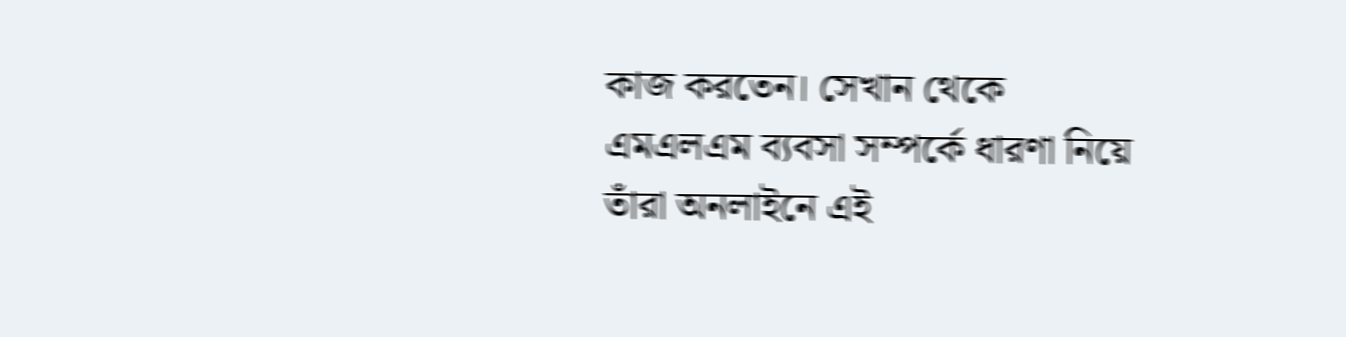কাজ করতেন। সেখান থেকে এমএলএম ব্যবসা সম্পর্কে ধারণা নিয়ে তাঁরা অনলাইনে এই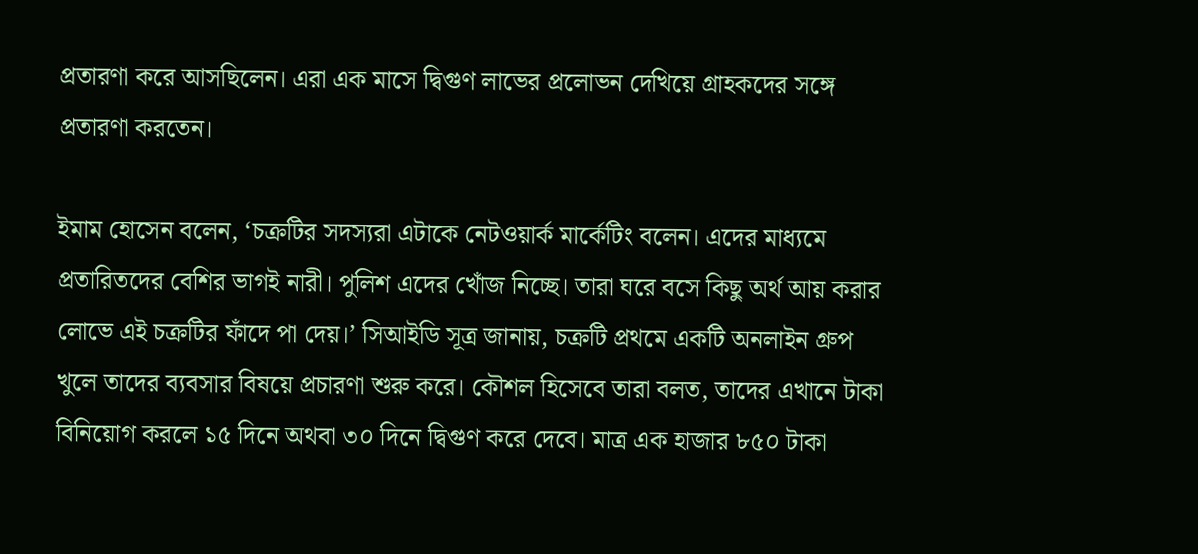প্রতারণা করে আসছিলেন। এরা এক মাসে দ্বিগুণ লাভের প্রলোভন দেখিয়ে গ্রাহকদের সঙ্গে প্রতারণা করতেন।

ইমাম হোসেন বলেন, ‘চক্রটির সদস্যরা এটাকে নেটওয়ার্ক মার্কেটিং বলেন। এদের মাধ্যমে প্রতারিতদের বেশির ভাগই নারী। পুলিশ এদের খোঁজ নিচ্ছে। তারা ঘরে বসে কিছু অর্থ আয় করার লোভে এই চক্রটির ফাঁদে পা দেয়।’ সিআইডি সূত্র জানায়, চক্রটি প্রথমে একটি অনলাইন গ্রুপ খুলে তাদের ব্যবসার বিষয়ে প্রচারণা শুরু করে। কৌশল হিসেবে তারা বলত, তাদের এখানে টাকা বিনিয়োগ করলে ১৫ দিনে অথবা ৩০ দিনে দ্বিগুণ করে দেবে। মাত্র এক হাজার ৮৫০ টাকা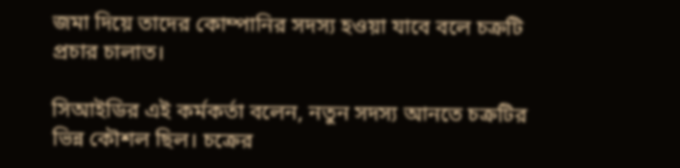জমা দিয়ে তাদের কোম্পানির সদস্য হওয়া যাবে বলে চক্রটি প্রচার চালাত।

সিআইডির এই কর্মকর্তা বলেন, নতুন সদস্য আনতে চক্রটির ভিন্ন কৌশল ছিল। চক্রের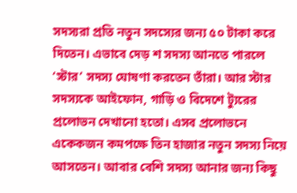সদস্যরা প্রতি নতুন সদস্যের জন্য ৫০ টাকা করে দিতেন। এভাবে দেড় শ সদস্য আনতে পারলে ‘স্টার’ সদস্য ঘোষণা করতেন তাঁরা। আর স্টার সদস্যকে আইফোন, গাড়ি ও বিদেশে ট্যুরের প্রলোভন দেখানো হতো। এসব প্রলোভনে একেকজন কমপক্ষে তিন হাজার নতুন সদস্য নিয়ে আসতেন। আবার বেশি সদস্য আনার জন্য কিছু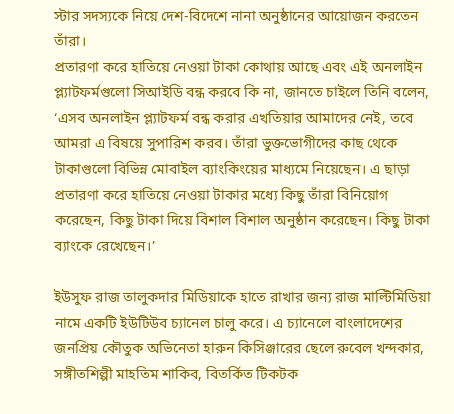স্টার সদস্যকে নিয়ে দেশ-বিদেশে নানা অনুষ্ঠানের আয়োজন করতেন তাঁরা।
প্রতারণা করে হাতিয়ে নেওয়া টাকা কোথায় আছে এবং এই অনলাইন প্ল্যাটফর্মগুলো সিআইডি বন্ধ করবে কি না, জানতে চাইলে তিনি বলেন, ‘এসব অনলাইন প্ল্যাটফর্ম বন্ধ করার এখতিয়ার আমাদের নেই, তবে আমরা এ বিষয়ে সুপারিশ করব। তাঁরা ভুক্তভোগীদের কাছ থেকে টাকাগুলো বিভিন্ন মোবাইল ব্যাংকিংয়ের মাধ্যমে নিয়েছেন। এ ছাড়া প্রতারণা করে হাতিয়ে নেওয়া টাকার মধ্যে কিছু তাঁরা বিনিয়োগ করেছেন, কিছু টাকা দিয়ে বিশাল বিশাল অনুষ্ঠান করেছেন। কিছু টাকা ব্যাংকে রেখেছেন।’

ইউসুফ রাজ তালুকদার মিডিয়াকে হাতে রাখার জন্য রাজ মাল্টিমিডিয়া নামে একটি ইউটিউব চ্যানেল চালু করে। এ চ্যানেলে বাংলাদেশের জনপ্রিয় কৌতুক অভিনেতা হারুন কিসিঞ্জারের ছেলে রুবেল খন্দকার, সঙ্গীতশিল্পী মাহতিম শাকিব, বিতর্কিত টিকটক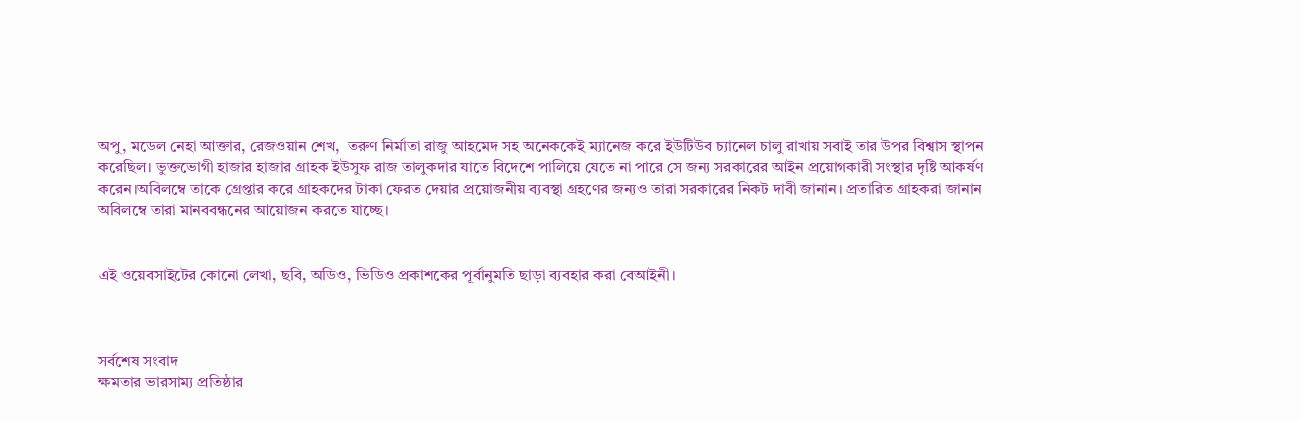অপু, মডেল নেহা আক্তার, রেজওয়ান শেখ,  তরুণ নির্মাতা রাজু আহমেদ সহ অনেককেই ম্যানেজ করে ইউটিউব চ্যানেল চালু রাখায় সবাই তার উপর বিশ্বাস স্থাপন করেছিল। ভুক্তভোগী হাজার হাজার গ্রাহক ইউসুফ রাজ তালুকদার যাতে বিদেশে পালিয়ে যেতে না পারে সে জন্য সরকারের আইন প্রয়োগকারী সংস্থার দৃষ্টি আকর্ষণ করেন।অবিলম্বে তাকে গ্রেপ্তার করে গ্রাহকদের টাকা ফেরত দেয়ার প্রয়োজনীয় ব্যবস্থা গ্রহণের জন্যও তারা সরকারের নিকট দাবী জানান। প্রতারিত গ্রাহকরা জানান অবিলম্বে তারা মানববন্ধনের আয়োজন করতে যাচ্ছে।


এই ওয়েবসাইটের কোনো লেখা, ছবি, অডিও, ভিডিও প্রকাশকের পূর্বানুমতি ছাড়া ব্যবহার করা বেআইনী।



সর্বশেষ সংবাদ
ক্ষমতার ভারসাম্য প্রতিষ্ঠার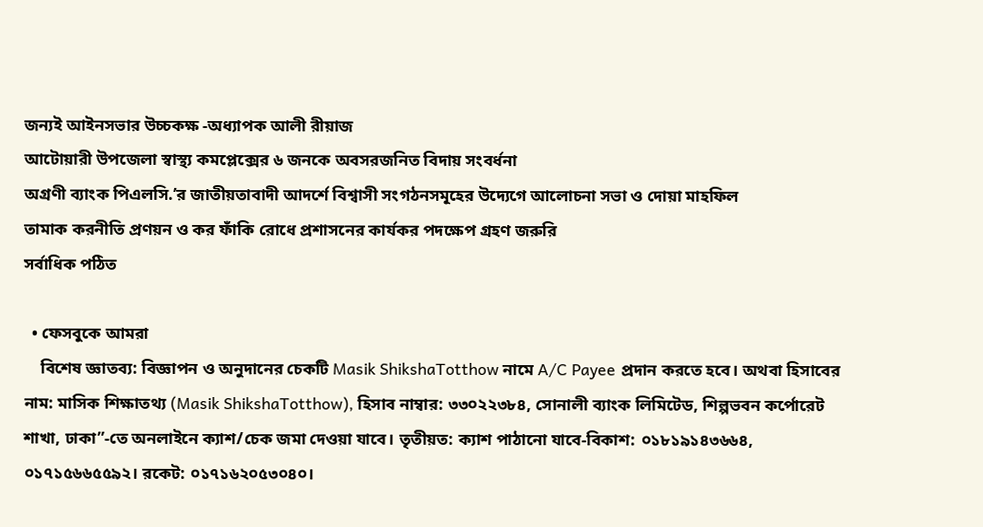জন্যই আইনসভার উচ্চকক্ষ -অধ্যাপক আলী রীয়াজ
আটোয়ারী উপজেলা স্বাস্থ্য কমপ্লেক্সের ৬ জনকে অবসরজনিত বিদায় সংবর্ধনা
অগ্রণী ব্যাংক পিএলসি.’র জাতীয়তাবাদী আদর্শে বিশ্বাসী সংগঠনসমূহের উদ্যেগে আলোচনা সভা ও দোয়া মাহফিল
তামাক করনীতি প্রণয়ন ও কর ফাঁকি রোধে প্রশাসনের কার্যকর পদক্ষেপ গ্রহণ জরুরি
সর্বাধিক পঠিত

  • ফেসবুকে আমরা
    বিশেষ জ্ঞাতব্য: বিজ্ঞাপন ও অনুদানের চেকটি Masik ShikshaTotthow নামে A/C Payee প্রদান করতে হবে। অথবা হিসাবের নাম: মাসিক শিক্ষাতথ্য (Masik ShikshaTotthow), হিসাব নাম্বার: ৩৩০২২৩৮৪, সোনালী ব্যাংক লিমিটেড, শিল্পভবন কর্পোরেট শাখা, ঢাকা”-তে অনলাইনে ক্যাশ/চেক জমা দেওয়া যাবে। তৃতীয়ত: ক্যাশ পাঠানো যাবে-বিকাশ: ০১৮১৯১৪৩৬৬৪, ০১৭১৫৬৬৫৫৯২। রকেট: ০১৭১৬২০৫৩০৪০।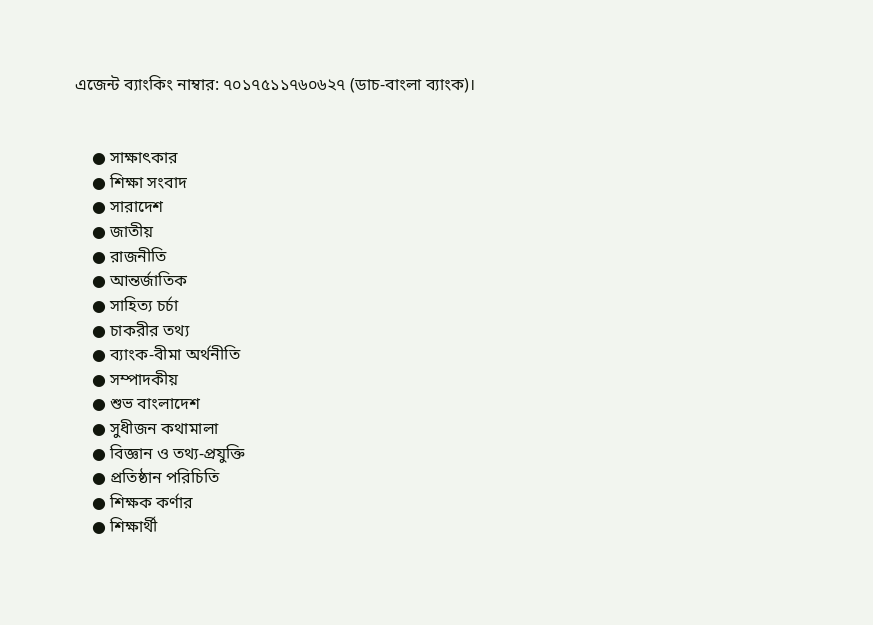এজেন্ট ব্যাংকিং নাম্বার: ৭০১৭৫১১৭৬০৬২৭ (ডাচ-বাংলা ব্যাংক)।


    ● সাক্ষাৎকার
    ● শিক্ষা সংবাদ
    ● সারাদেশ
    ● জাতীয়
    ● রাজনীতি
    ● আন্তর্জাতিক
    ● সাহিত্য চর্চা
    ● চাকরীর তথ্য
    ● ব্যাংক-বীমা অর্থনীতি
    ● সম্পাদকীয়
    ● শুভ বাংলাদেশ
    ● সুধীজন কথামালা
    ● বিজ্ঞান ও তথ্য-প্রযুক্তি
    ● প্রতিষ্ঠান পরিচিতি
    ● শিক্ষক কর্ণার
    ● শিক্ষার্থী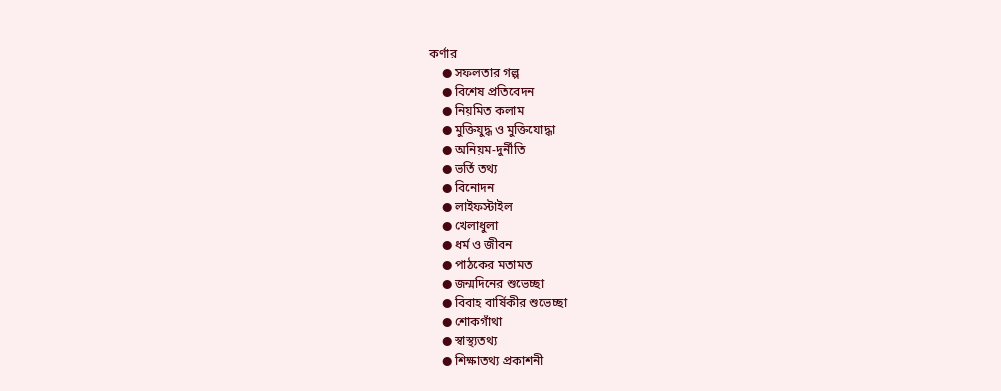কর্ণার
    ● সফলতার গল্প
    ● বিশেষ প্রতিবেদন
    ● নিয়মিত কলাম
    ● মুক্তিযুদ্ধ ও মুক্তিযোদ্ধা
    ● অনিয়ম-দুর্নীতি
    ● ভর্তি তথ্য
    ● বিনোদন
    ● লাইফস্টাইল
    ● খেলাধুলা
    ● ধর্ম ও জীবন
    ● পাঠকের মতামত
    ● জন্মদিনের শুভেচ্ছা
    ● বিবাহ বার্ষিকীর শুভেচ্ছা
    ● শোকগাঁথা
    ● স্বাস্থ্যতথ্য
    ● শিক্ষাতথ্য প্রকাশনী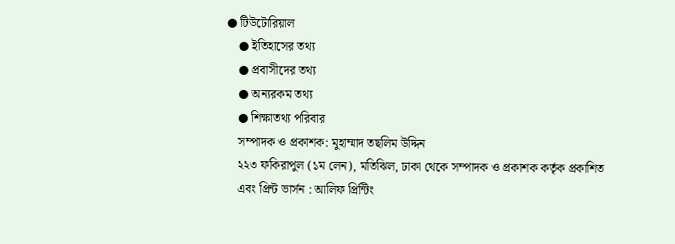● টিউটোরিয়াল
    ● ইতিহাসের তথ্য
    ● প্রবাসীদের তথ্য
    ● অন্যরকম তথ্য
    ● শিক্ষাতথ্য পরিবার
    সম্পাদক ও প্রকাশক: মুহাম্মাদ তছলিম উদ্দিন
    ২২৩ ফকিরাপুল (১ম লেন), মতিঝিল, ঢাকা থেকে সম্পাদক ও প্রকাশক কর্তৃক প্রকাশিত
    এবং প্রিন্ট ভার্সন : আলিফ প্রিন্টিং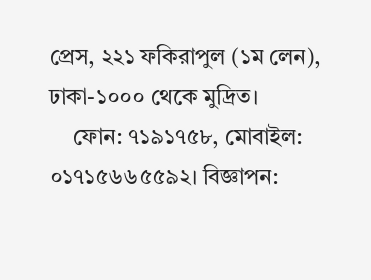প্রেস, ২২১ ফকিরাপুল (১ম লেন), ঢাকা-১০০০ থেকে মুদ্রিত।
    ফোন: ৭১৯১৭৫৮, মোবাইল: ০১৭১৫৬৬৫৫৯২। বিজ্ঞাপন: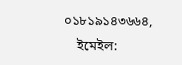০১৮১৯১৪৩৬৬৪,
    ইমেইল: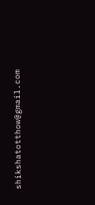shikshatotthow@gmail.com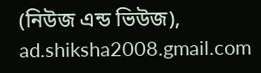(নিউজ এন্ড ভিউজ), ad.shiksha2008.gmail.com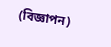(বিজ্ঞাপন)